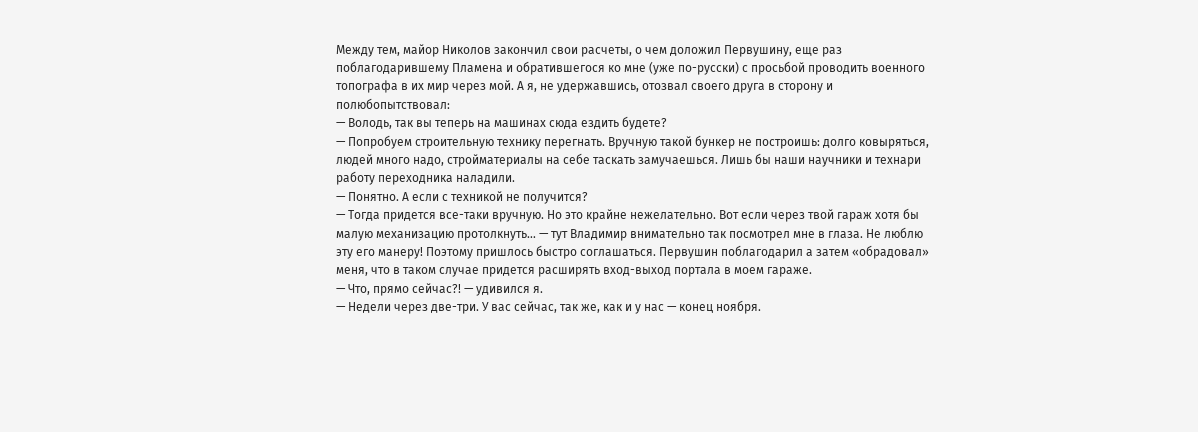Между тем, майор Николов закончил свои расчеты, о чем доложил Первушину, еще раз поблагодарившему Пламена и обратившегося ко мне (уже по-русски) с просьбой проводить военного топографа в их мир через мой. А я, не удержавшись, отозвал своего друга в сторону и полюбопытствовал:
— Володь, так вы теперь на машинах сюда ездить будете?
— Попробуем строительную технику перегнать. Вручную такой бункер не построишь: долго ковыряться, людей много надо, стройматериалы на себе таскать замучаешься. Лишь бы наши научники и технари работу переходника наладили.
— Понятно. А если с техникой не получится?
— Тогда придется все-таки вручную. Но это крайне нежелательно. Вот если через твой гараж хотя бы малую механизацию протолкнуть… — тут Владимир внимательно так посмотрел мне в глаза. Не люблю эту его манеру! Поэтому пришлось быстро соглашаться. Первушин поблагодарил а затем «обрадовал» меня, что в таком случае придется расширять вход-выход портала в моем гараже.
— Что, прямо сейчас?! — удивился я.
— Недели через две-три. У вас сейчас, так же, как и у нас — конец ноября.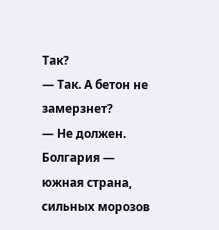Так?
— Так. А бетон не замерзнет?
— Не должен. Болгария — южная страна, сильных морозов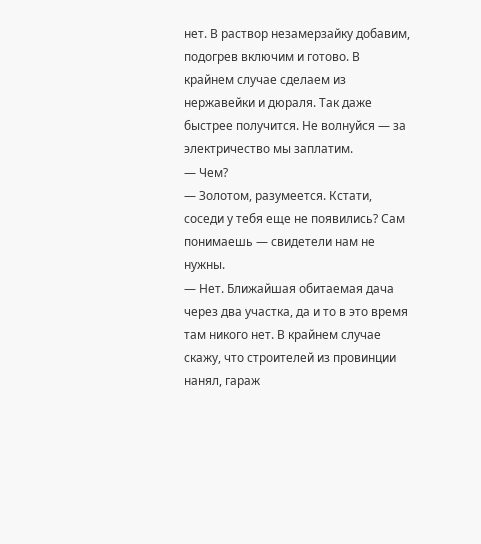нет. В раствор незамерзайку добавим, подогрев включим и готово. В крайнем случае сделаем из нержавейки и дюраля. Так даже быстрее получится. Не волнуйся — за электричество мы заплатим.
— Чем?
— Золотом, разумеется. Кстати, соседи у тебя еще не появились? Сам понимаешь — свидетели нам не нужны.
— Нет. Ближайшая обитаемая дача через два участка, да и то в это время там никого нет. В крайнем случае скажу, что строителей из провинции нанял, гараж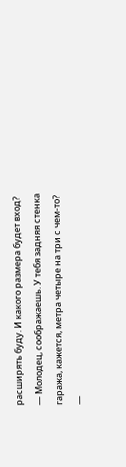расширять буду. И какого размера будет вход?
— Молодец, соображаешь. У тебя задняя стенка гаража, кажется, метра четыре на три с чем-то?
—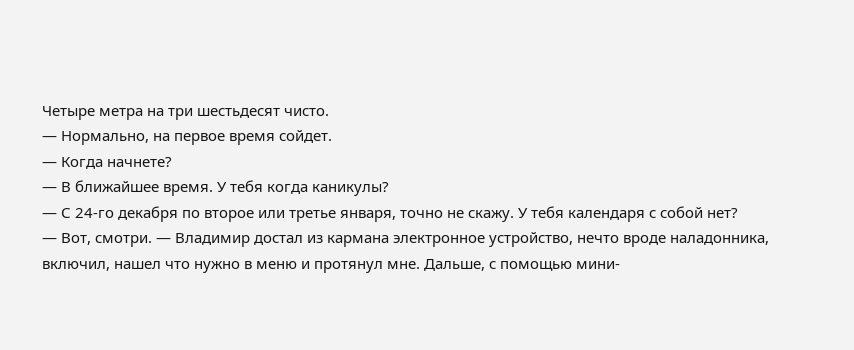Четыре метра на три шестьдесят чисто.
— Нормально, на первое время сойдет.
— Когда начнете?
— В ближайшее время. У тебя когда каникулы?
— С 24-го декабря по второе или третье января, точно не скажу. У тебя календаря с собой нет?
— Вот, смотри. — Владимир достал из кармана электронное устройство, нечто вроде наладонника, включил, нашел что нужно в меню и протянул мне. Дальше, с помощью мини-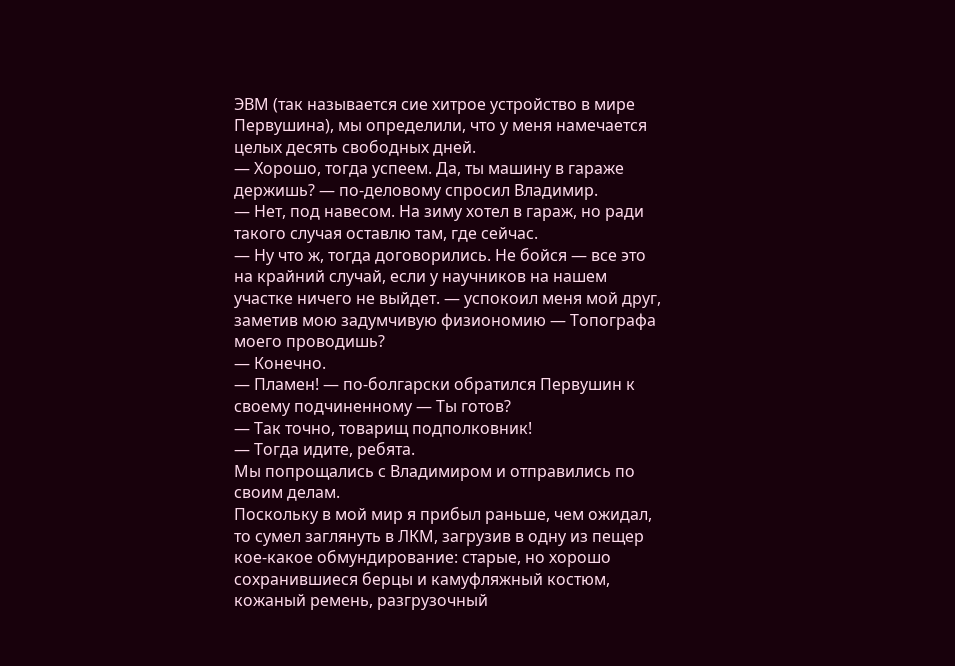ЭВМ (так называется сие хитрое устройство в мире Первушина), мы определили, что у меня намечается целых десять свободных дней.
— Хорошо, тогда успеем. Да, ты машину в гараже держишь? — по-деловому спросил Владимир.
— Нет, под навесом. На зиму хотел в гараж, но ради такого случая оставлю там, где сейчас.
— Ну что ж, тогда договорились. Не бойся — все это на крайний случай, если у научников на нашем участке ничего не выйдет. — успокоил меня мой друг, заметив мою задумчивую физиономию — Топографа моего проводишь?
— Конечно.
— Пламен! — по-болгарски обратился Первушин к своему подчиненному — Ты готов?
— Так точно, товарищ подполковник!
— Тогда идите, ребята.
Мы попрощались с Владимиром и отправились по своим делам.
Поскольку в мой мир я прибыл раньше, чем ожидал, то сумел заглянуть в ЛКМ, загрузив в одну из пещер кое-какое обмундирование: старые, но хорошо сохранившиеся берцы и камуфляжный костюм, кожаный ремень, разгрузочный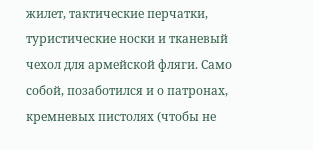жилет, тактические перчатки, туристические носки и тканевый чехол для армейской фляги. Само собой, позаботился и о патронах, кремневых пистолях (чтобы не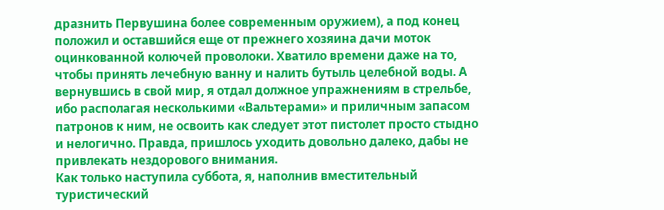дразнить Первушина более современным оружием), а под конец положил и оставшийся еще от прежнего хозяина дачи моток оцинкованной колючей проволоки. Хватило времени даже на то, чтобы принять лечебную ванну и налить бутыль целебной воды. А вернувшись в свой мир, я отдал должное упражнениям в стрельбе, ибо располагая несколькими «Вальтерами» и приличным запасом патронов к ним, не освоить как следует этот пистолет просто стыдно и нелогично. Правда, пришлось уходить довольно далеко, дабы не привлекать нездорового внимания.
Как только наступила суббота, я, наполнив вместительный туристический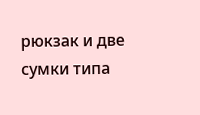рюкзак и две сумки типа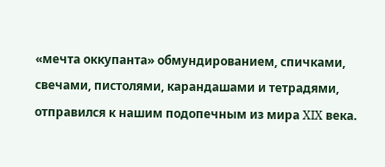«мечта оккупанта» обмундированием, спичками, свечами, пистолями, карандашами и тетрадями, отправился к нашим подопечным из мира XIX века.